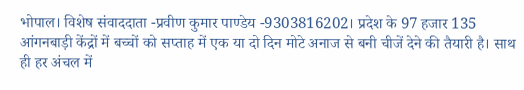भोपाल। विशेष संवाददाता -प्रवीण कुमार पाण्डेय -9303816202। प्रदेश के 97 हजार 135 आंगनबाड़ी केंद्रों में बच्चों को सप्ताह में एक या दो दिन मोटे अनाज से बनी चीजें देने की तैयारी है। साथ ही हर अंचल में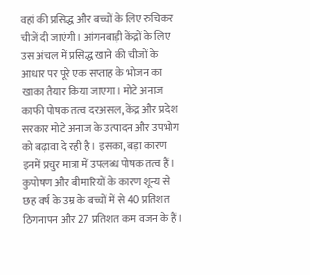वहां की प्रसिद्ध और बच्चों के लिए रुचिकर चीजें दी जाएंगी। आंगनबाड़ी केंद्रों के लिए उस अंचल में प्रसिद्ध खाने की चीजों के आधार पर पूरे एक सप्ताह के भोजन का खाका तैयार किया जाएगा। मोटे अनाज काफी पोषक तत्व दरअसल, केंद्र और प्रदेश सरकार मोटे अनाज के उत्पादन और उपभोग को बढ़ावा दे रही है। इसका, बड़ा कारण इनमें प्रचुर मात्रा में उपलब्ध पोषक तत्व हैं। कुपोषण और बीमारियों के कारण शून्य से छह वर्ष के उम्र के बच्चों में से 40 प्रतिशत ठिगनापन और 27 प्रतिशत कम वजन के हैं।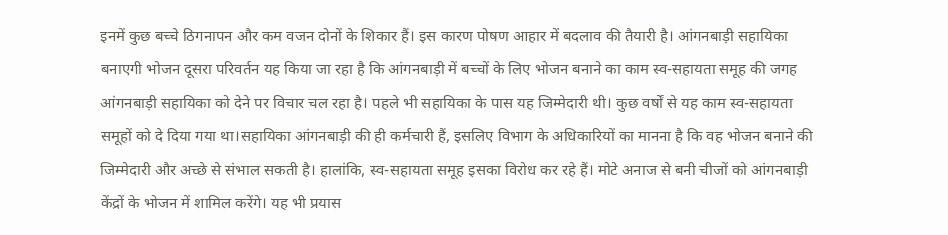इनमें कुछ बच्चे ठिगनापन और कम वजन दोनों के शिकार हैं। इस कारण पोषण आहार में बदलाव की तैयारी है। आंगनबाड़ी सहायिका बनाएगी भोजन दूसरा परिवर्तन यह किया जा रहा है कि आंगनबाड़ी में बच्चों के लिए भोजन बनाने का काम स्व-सहायता समूह की जगह आंगनबाड़ी सहायिका को देने पर विचार चल रहा है। पहले भी सहायिका के पास यह जिम्मेदारी थी। कुछ वर्षों से यह काम स्व-सहायता समूहों को दे दिया गया था।सहायिका आंगनबाड़ी की ही कर्मचारी हैं, इसलिए विभाग के अधिकारियों का मानना है कि वह भोजन बनाने की जिम्मेदारी और अच्छे से संभाल सकती है। हालांकि, स्व-सहायता समूह इसका विरोध कर रहे हैं। मोटे अनाज से बनी चीजों को आंगनबाड़ी केंद्रों के भोजन में शामिल करेंगे। यह भी प्रयास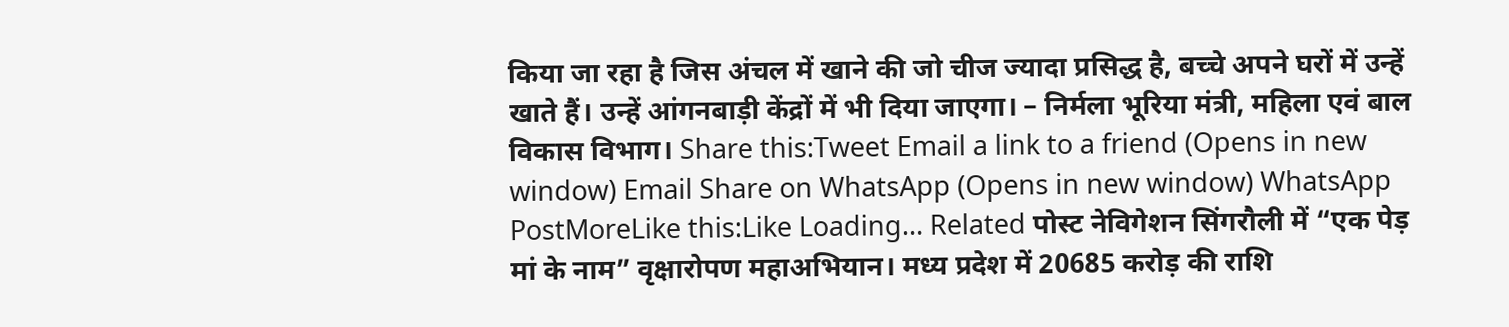किया जा रहा है जिस अंचल में खाने की जो चीज ज्यादा प्रसिद्ध है, बच्चे अपने घरों में उन्हें खाते हैं। उन्हें आंगनबाड़ी केंद्रों में भी दिया जाएगा। – निर्मला भूरिया मंत्री, महिला एवं बाल विकास विभाग। Share this:Tweet Email a link to a friend (Opens in new window) Email Share on WhatsApp (Opens in new window) WhatsApp PostMoreLike this:Like Loading… Related पोस्ट नेविगेशन सिंगरौली में “एक पेड़ मां के नाम” वृक्षारोपण महाअभियान। मध्य प्रदेश में 20685 करोड़ की राशि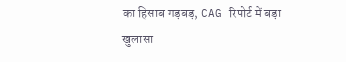का हिसाब गड़बड़, CAG रिपोर्ट में बड़ा खुलासा